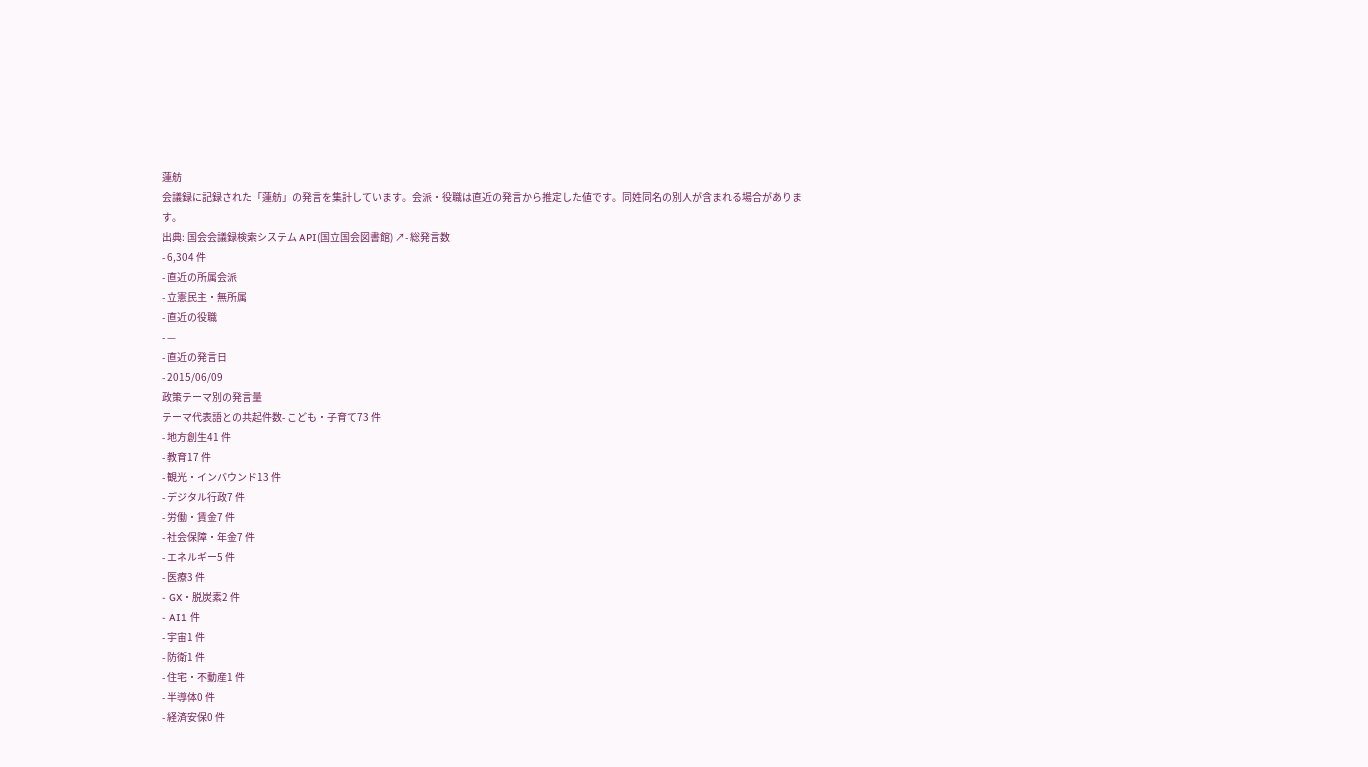蓮舫
会議録に記録された「蓮舫」の発言を集計しています。会派・役職は直近の発言から推定した値です。同姓同名の別人が含まれる場合があります。
出典: 国会会議録検索システム API(国立国会図書館) ↗- 総発言数
- 6,304 件
- 直近の所属会派
- 立憲民主・無所属
- 直近の役職
- —
- 直近の発言日
- 2015/06/09
政策テーマ別の発言量
テーマ代表語との共起件数- こども・子育て73 件
- 地方創生41 件
- 教育17 件
- 観光・インバウンド13 件
- デジタル行政7 件
- 労働・賃金7 件
- 社会保障・年金7 件
- エネルギー5 件
- 医療3 件
- GX・脱炭素2 件
- AI1 件
- 宇宙1 件
- 防衛1 件
- 住宅・不動産1 件
- 半導体0 件
- 経済安保0 件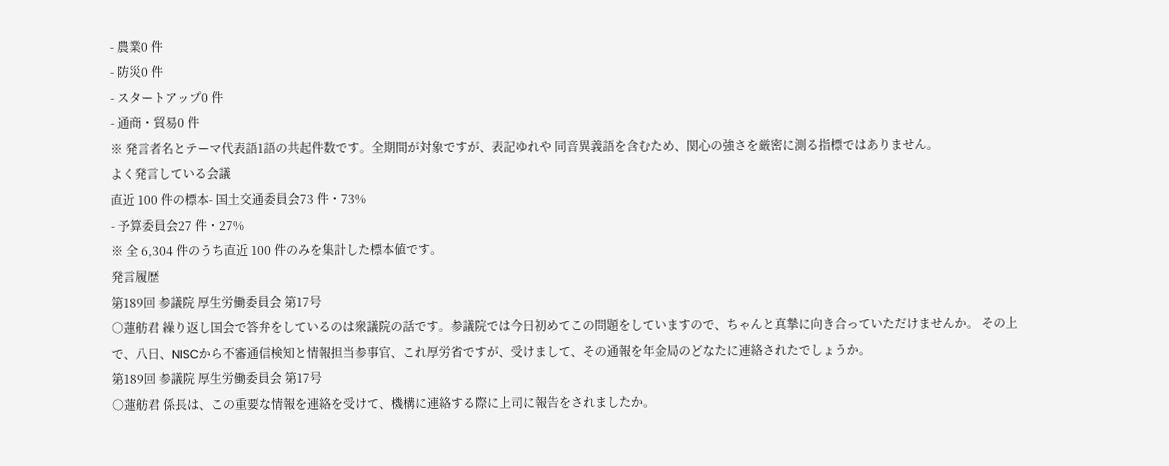- 農業0 件
- 防災0 件
- スタートアップ0 件
- 通商・貿易0 件
※ 発言者名とテーマ代表語1語の共起件数です。全期間が対象ですが、表記ゆれや 同音異義語を含むため、関心の強さを厳密に測る指標ではありません。
よく発言している会議
直近 100 件の標本- 国土交通委員会73 件・73%
- 予算委員会27 件・27%
※ 全 6,304 件のうち直近 100 件のみを集計した標本値です。
発言履歴
第189回 参議院 厚生労働委員会 第17号
○蓮舫君 繰り返し国会で答弁をしているのは衆議院の話です。参議院では今日初めてこの問題をしていますので、ちゃんと真摯に向き合っていただけませんか。 その上で、八日、NISCから不審通信検知と情報担当参事官、これ厚労省ですが、受けまして、その通報を年金局のどなたに連絡されたでしょうか。
第189回 参議院 厚生労働委員会 第17号
○蓮舫君 係長は、この重要な情報を連絡を受けて、機構に連絡する際に上司に報告をされましたか。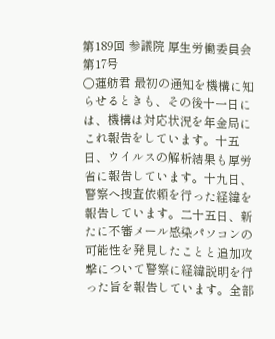第189回 参議院 厚生労働委員会 第17号
○蓮舫君 最初の通知を機構に知らせるときも、その後十一日には、機構は対応状況を年金局にこれ報告をしています。十五日、ウイルスの解析結果も厚労省に報告しています。十九日、警察へ捜査依頼を行った経緯を報告しています。二十五日、新たに不審メール感染パソコンの可能性を発見したことと追加攻撃について警察に経緯説明を行った旨を報告しています。全部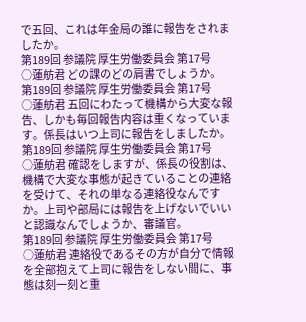で五回、これは年金局の誰に報告をされましたか。
第189回 参議院 厚生労働委員会 第17号
○蓮舫君 どの課のどの肩書でしょうか。
第189回 参議院 厚生労働委員会 第17号
○蓮舫君 五回にわたって機構から大変な報告、しかも毎回報告内容は重くなっています。係長はいつ上司に報告をしましたか。
第189回 参議院 厚生労働委員会 第17号
○蓮舫君 確認をしますが、係長の役割は、機構で大変な事態が起きていることの連絡を受けて、それの単なる連絡役なんですか。上司や部局には報告を上げないでいいと認識なんでしょうか、審議官。
第189回 参議院 厚生労働委員会 第17号
○蓮舫君 連絡役であるその方が自分で情報を全部抱えて上司に報告をしない間に、事態は刻一刻と重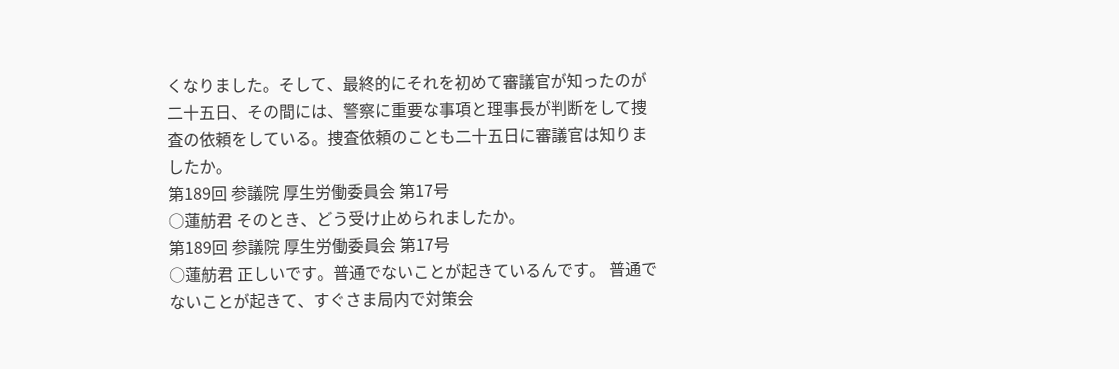くなりました。そして、最終的にそれを初めて審議官が知ったのが二十五日、その間には、警察に重要な事項と理事長が判断をして捜査の依頼をしている。捜査依頼のことも二十五日に審議官は知りましたか。
第189回 参議院 厚生労働委員会 第17号
○蓮舫君 そのとき、どう受け止められましたか。
第189回 参議院 厚生労働委員会 第17号
○蓮舫君 正しいです。普通でないことが起きているんです。 普通でないことが起きて、すぐさま局内で対策会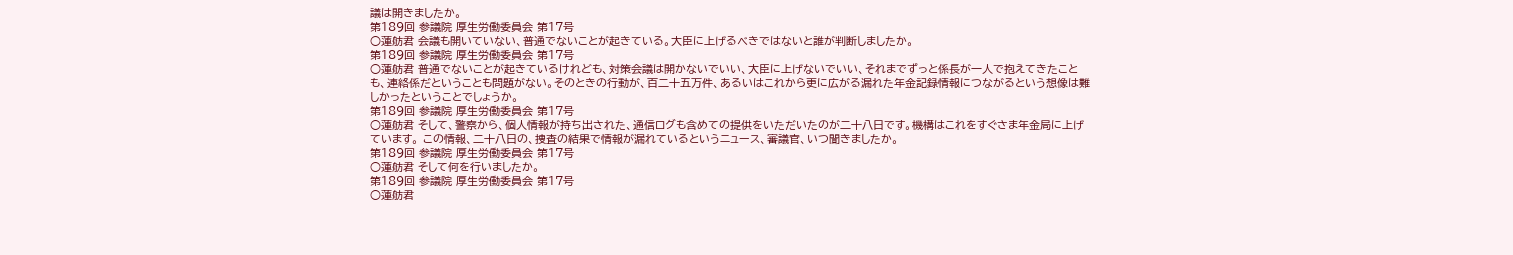議は開きましたか。
第189回 参議院 厚生労働委員会 第17号
○蓮舫君 会議も開いていない、普通でないことが起きている。大臣に上げるべきではないと誰が判断しましたか。
第189回 参議院 厚生労働委員会 第17号
○蓮舫君 普通でないことが起きているけれども、対策会議は開かないでいい、大臣に上げないでいい、それまでずっと係長が一人で抱えてきたことも、連絡係だということも問題がない。そのときの行動が、百二十五万件、あるいはこれから更に広がる漏れた年金記録情報につながるという想像は難しかったということでしょうか。
第189回 参議院 厚生労働委員会 第17号
○蓮舫君 そして、警察から、個人情報が持ち出された、通信ログも含めての提供をいただいたのが二十八日です。機構はこれをすぐさま年金局に上げています。 この情報、二十八日の、捜査の結果で情報が漏れているというニュース、審議官、いつ聞きましたか。
第189回 参議院 厚生労働委員会 第17号
○蓮舫君 そして何を行いましたか。
第189回 参議院 厚生労働委員会 第17号
○蓮舫君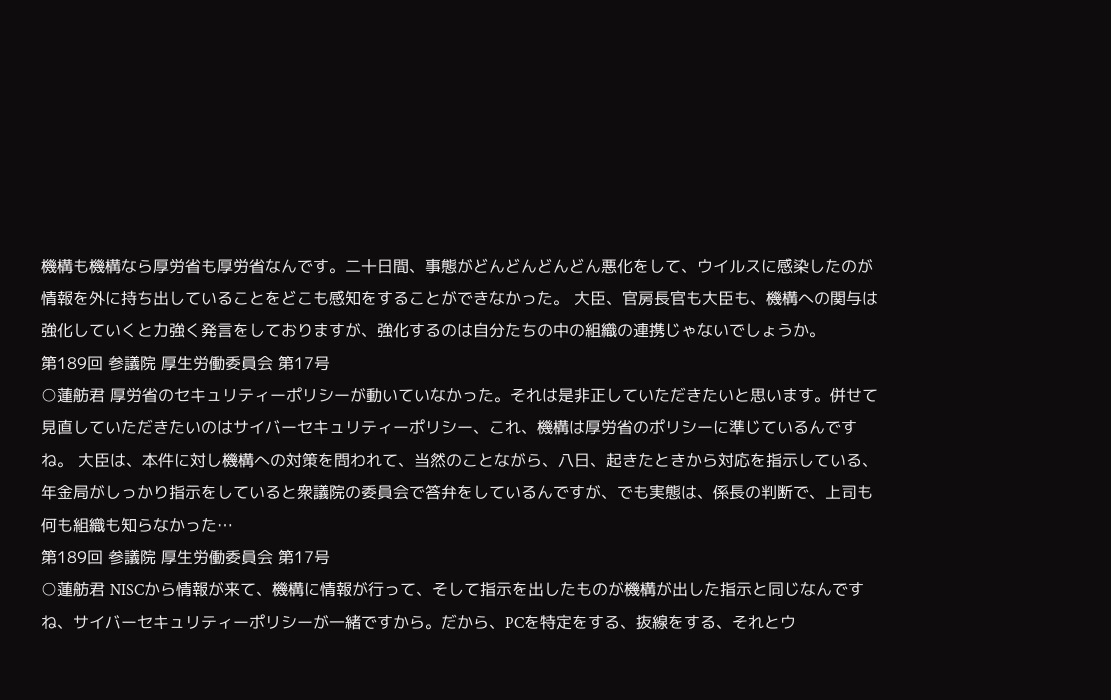機構も機構なら厚労省も厚労省なんです。二十日間、事態がどんどんどんどん悪化をして、ウイルスに感染したのが情報を外に持ち出していることをどこも感知をすることができなかった。 大臣、官房長官も大臣も、機構への関与は強化していくと力強く発言をしておりますが、強化するのは自分たちの中の組織の連携じゃないでしょうか。
第189回 参議院 厚生労働委員会 第17号
○蓮舫君 厚労省のセキュリティーポリシーが動いていなかった。それは是非正していただきたいと思います。併せて見直していただきたいのはサイバーセキュリティーポリシー、これ、機構は厚労省のポリシーに準じているんですね。 大臣は、本件に対し機構への対策を問われて、当然のことながら、八日、起きたときから対応を指示している、年金局がしっかり指示をしていると衆議院の委員会で答弁をしているんですが、でも実態は、係長の判断で、上司も何も組織も知らなかった…
第189回 参議院 厚生労働委員会 第17号
○蓮舫君 NISCから情報が来て、機構に情報が行って、そして指示を出したものが機構が出した指示と同じなんですね、サイバーセキュリティーポリシーが一緒ですから。だから、PCを特定をする、抜線をする、それとウ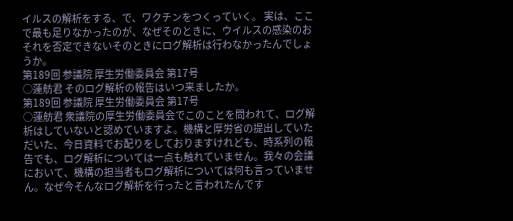イルスの解析をする、で、ワクチンをつくっていく。 実は、ここで最も足りなかったのが、なぜそのときに、ウイルスの感染のおそれを否定できないそのときにログ解析は行わなかったんでしょうか。
第189回 参議院 厚生労働委員会 第17号
○蓮舫君 そのログ解析の報告はいつ来ましたか。
第189回 参議院 厚生労働委員会 第17号
○蓮舫君 衆議院の厚生労働委員会でこのことを問われて、ログ解析はしていないと認めていますよ。機構と厚労省の提出していただいた、今日資料でお配りをしておりますけれども、時系列の報告でも、ログ解析については一点も触れていません。我々の会議において、機構の担当者もログ解析については何も言っていません。なぜ今そんなログ解析を行ったと言われたんです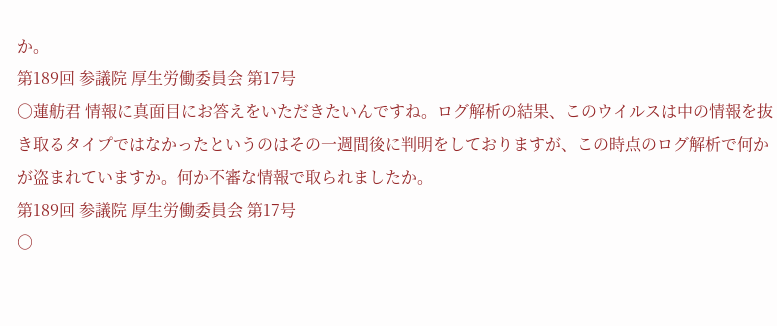か。
第189回 参議院 厚生労働委員会 第17号
○蓮舫君 情報に真面目にお答えをいただきたいんですね。ログ解析の結果、このウイルスは中の情報を抜き取るタイプではなかったというのはその一週間後に判明をしておりますが、この時点のログ解析で何かが盗まれていますか。何か不審な情報で取られましたか。
第189回 参議院 厚生労働委員会 第17号
○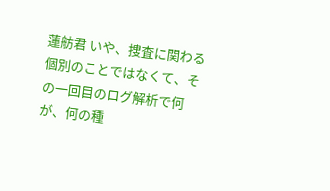蓮舫君 いや、捜査に関わる個別のことではなくて、その一回目のログ解析で何が、何の種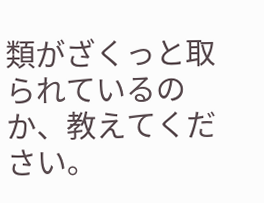類がざくっと取られているのか、教えてください。